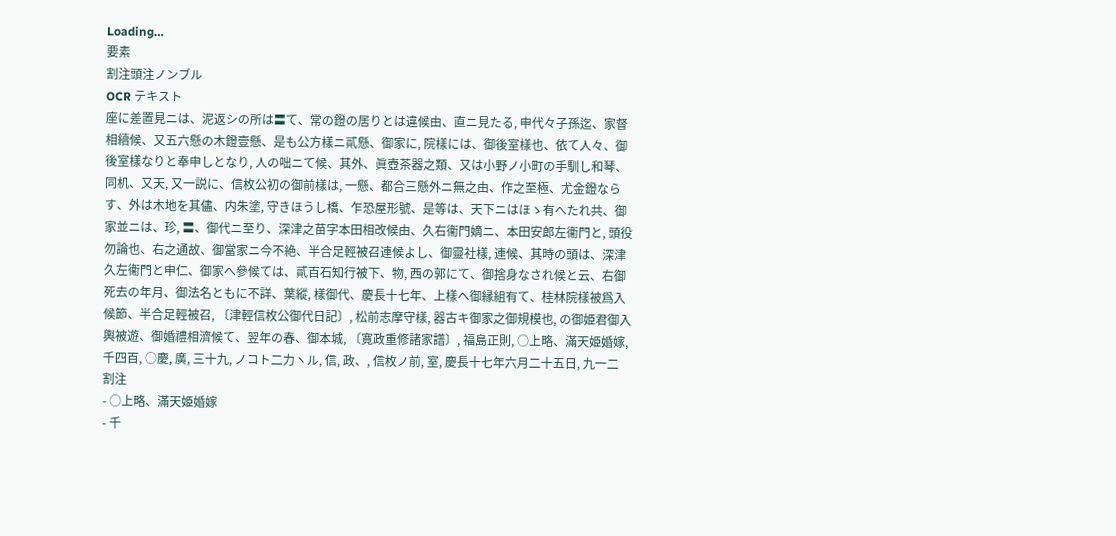Loading…
要素
割注頭注ノンブル
OCR テキスト
座に差置見ニは、泥返シの所は〓て、常の鐙の居りとは違候由、直ニ見たる, 申代々子孫迄、家督相續候、又五六懸の木鐙壹懸、是も公方樣ニ貳懸、御家に, 院樣には、御後室樣也、依て人々、御後室樣なりと奉申しとなり, 人の咄ニて候、其外、眞壺茶器之類、又は小野ノ小町の手馴し和琴、同机、又天, 又一説に、信枚公初の御前樣は, 一懸、都合三懸外ニ無之由、作之至極、尤金鐙ならす、外は木地を其儘、内朱塗, 守きほうし橋、乍恐屋形號、是等は、天下ニはほゝ有へたれ共、御家並ニは、珍, 〓、御代ニ至り、深津之苗字本田相改候由、久右衞門嫡ニ、本田安郎左衞門と, 頭役勿論也、右之通故、御當家ニ今不絶、半合足輕被召連候よし、御靈社樣, 連候、其時の頭は、深津久左衞門と申仁、御家へ參候ては、貳百石知行被下、物, 西の郭にて、御捨身なされ候と云、右御死去の年月、御法名ともに不詳、葉縱, 樣御代、慶長十七年、上樣へ御縁組有て、桂林院樣被爲入候節、半合足輕被召, 〔津輕信枚公御代日記〕, 松前志摩守樣, 器古キ御家之御規模也, の御姫君御入輿被遊、御婚禮相濟候て、翌年の春、御本城, 〔寛政重修諸家譜〕, 福島正則, ○上略、滿天姫婚嫁, 千四百, ○慶, 廣, 三十九, ノコト二力ヽル, 信, 政、, 信枚ノ前, 室, 慶長十七年六月二十五日, 九一二
割注
- ○上略、滿天姫婚嫁
- 千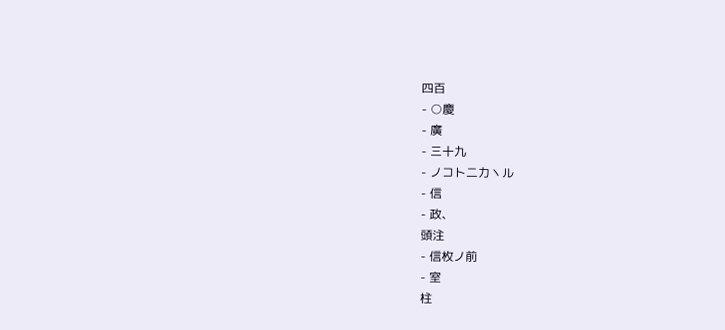四百
- ○慶
- 廣
- 三十九
- ノコト二力ヽル
- 信
- 政、
頭注
- 信枚ノ前
- 室
柱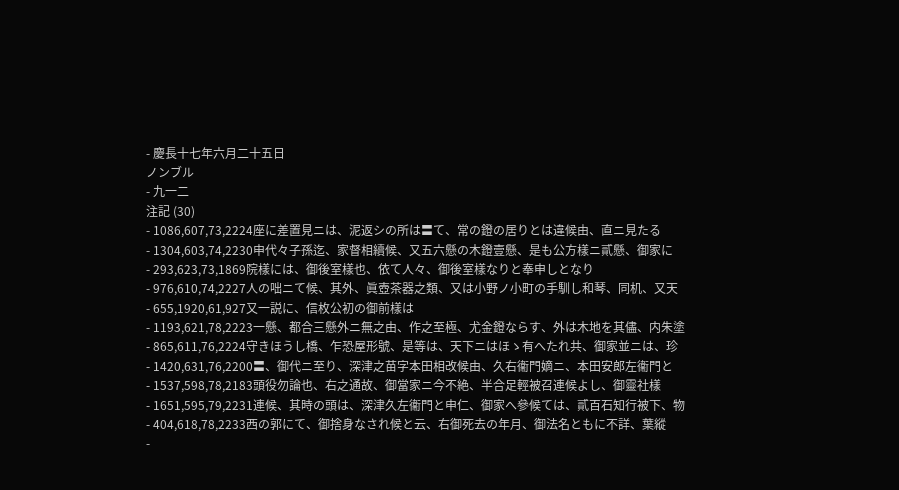- 慶長十七年六月二十五日
ノンブル
- 九一二
注記 (30)
- 1086,607,73,2224座に差置見ニは、泥返シの所は〓て、常の鐙の居りとは違候由、直ニ見たる
- 1304,603,74,2230申代々子孫迄、家督相續候、又五六懸の木鐙壹懸、是も公方樣ニ貳懸、御家に
- 293,623,73,1869院樣には、御後室樣也、依て人々、御後室樣なりと奉申しとなり
- 976,610,74,2227人の咄ニて候、其外、眞壺茶器之類、又は小野ノ小町の手馴し和琴、同机、又天
- 655,1920,61,927又一説に、信枚公初の御前樣は
- 1193,621,78,2223一懸、都合三懸外ニ無之由、作之至極、尤金鐙ならす、外は木地を其儘、内朱塗
- 865,611,76,2224守きほうし橋、乍恐屋形號、是等は、天下ニはほゝ有へたれ共、御家並ニは、珍
- 1420,631,76,2200〓、御代ニ至り、深津之苗字本田相改候由、久右衞門嫡ニ、本田安郎左衞門と
- 1537,598,78,2183頭役勿論也、右之通故、御當家ニ今不絶、半合足輕被召連候よし、御靈社樣
- 1651,595,79,2231連候、其時の頭は、深津久左衞門と申仁、御家へ參候ては、貳百石知行被下、物
- 404,618,78,2233西の郭にて、御捨身なされ候と云、右御死去の年月、御法名ともに不詳、葉縱
-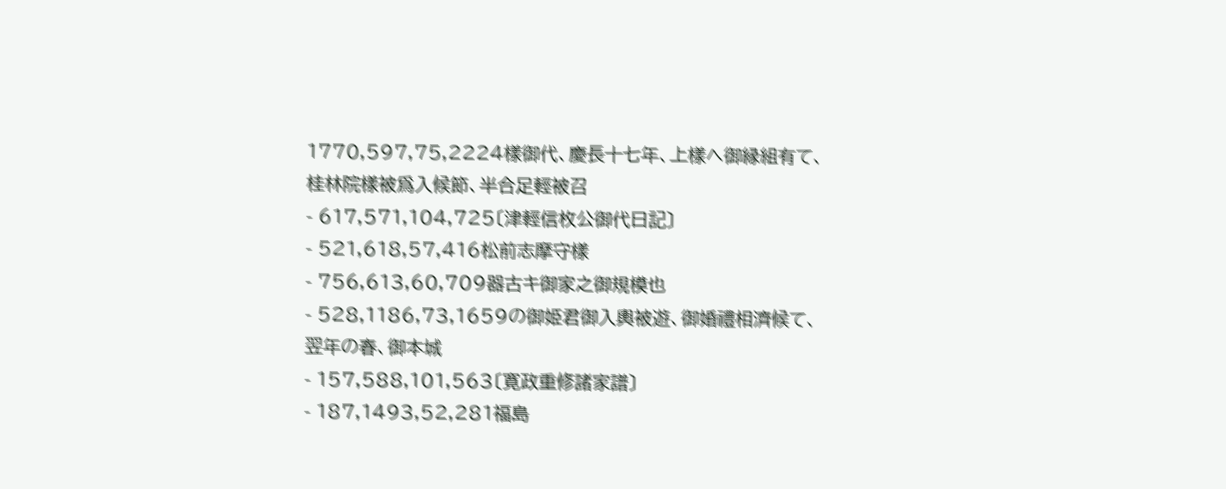1770,597,75,2224樣御代、慶長十七年、上樣へ御縁組有て、桂林院樣被爲入候節、半合足輕被召
- 617,571,104,725〔津輕信枚公御代日記〕
- 521,618,57,416松前志摩守樣
- 756,613,60,709器古キ御家之御規模也
- 528,1186,73,1659の御姫君御入輿被遊、御婚禮相濟候て、翌年の春、御本城
- 157,588,101,563〔寛政重修諸家譜〕
- 187,1493,52,281福島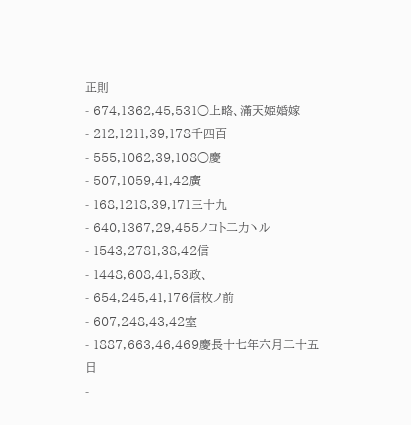正則
- 674,1362,45,531○上略、滿天姫婚嫁
- 212,1211,39,178千四百
- 555,1062,39,108○慶
- 507,1059,41,42廣
- 168,1218,39,171三十九
- 640,1367,29,455ノコト二力ヽル
- 1543,2781,38,42信
- 1448,608,41,53政、
- 654,245,41,176信枚ノ前
- 607,248,43,42室
- 1887,663,46,469慶長十七年六月二十五日
-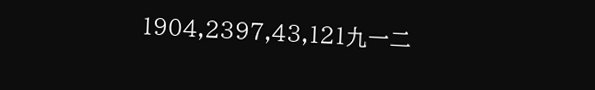1904,2397,43,121九一二